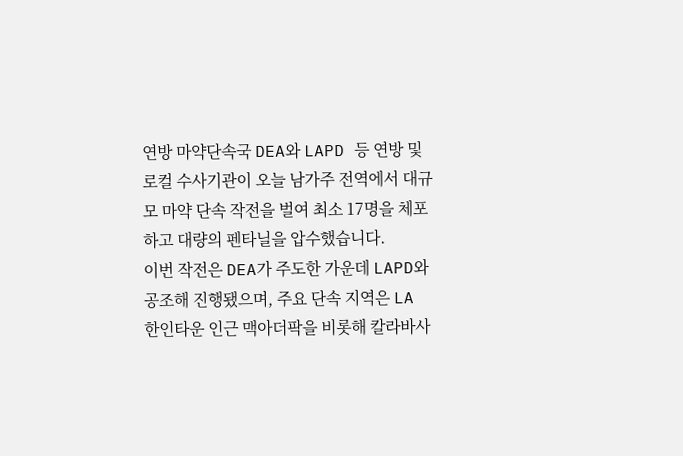연방 마약단속국 DEA와 LAPD 등 연방 및 로컬 수사기관이 오늘 남가주 전역에서 대규모 마약 단속 작전을 벌여 최소 17명을 체포하고 대량의 펜타닐을 압수했습니다.
이번 작전은 DEA가 주도한 가운데 LAPD와 공조해 진행됐으며, 주요 단속 지역은 LA 한인타운 인근 맥아더팍을 비롯해 칼라바사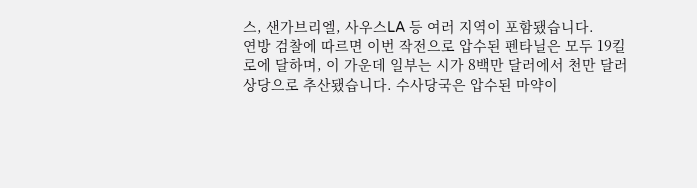스, 샌가브리엘, 사우스LA 등 여러 지역이 포함됐습니다.
연방 검찰에 따르면 이번 작전으로 압수된 펜타닐은 모두 19킬로에 달하며, 이 가운데 일부는 시가 8백만 달러에서 천만 달러 상당으로 추산됐습니다. 수사당국은 압수된 마약이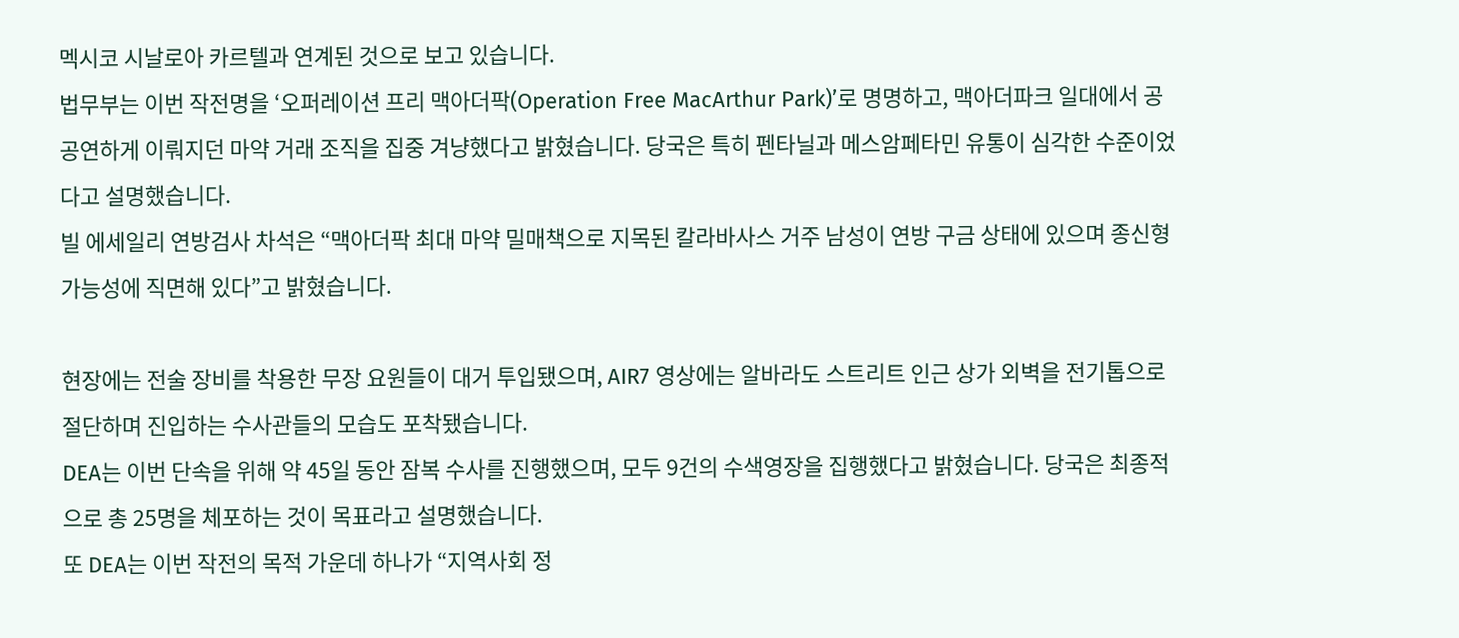멕시코 시날로아 카르텔과 연계된 것으로 보고 있습니다.
법무부는 이번 작전명을 ‘오퍼레이션 프리 맥아더팍(Operation Free MacArthur Park)’로 명명하고, 맥아더파크 일대에서 공공연하게 이뤄지던 마약 거래 조직을 집중 겨냥했다고 밝혔습니다. 당국은 특히 펜타닐과 메스암페타민 유통이 심각한 수준이었다고 설명했습니다.
빌 에세일리 연방검사 차석은 “맥아더팍 최대 마약 밀매책으로 지목된 칼라바사스 거주 남성이 연방 구금 상태에 있으며 종신형 가능성에 직면해 있다”고 밝혔습니다.

현장에는 전술 장비를 착용한 무장 요원들이 대거 투입됐으며, AIR7 영상에는 알바라도 스트리트 인근 상가 외벽을 전기톱으로 절단하며 진입하는 수사관들의 모습도 포착됐습니다.
DEA는 이번 단속을 위해 약 45일 동안 잠복 수사를 진행했으며, 모두 9건의 수색영장을 집행했다고 밝혔습니다. 당국은 최종적으로 총 25명을 체포하는 것이 목표라고 설명했습니다.
또 DEA는 이번 작전의 목적 가운데 하나가 “지역사회 정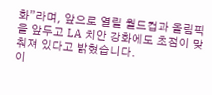화”라며, 앞으로 열릴 월드컵과 올림픽을 앞두고 LA 치안 강화에도 초점이 맞춰져 있다고 밝혔습니다.
이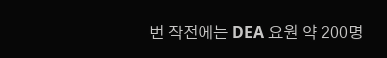번 작전에는 DEA 요원 약 200명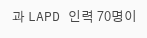과 LAPD 인력 70명이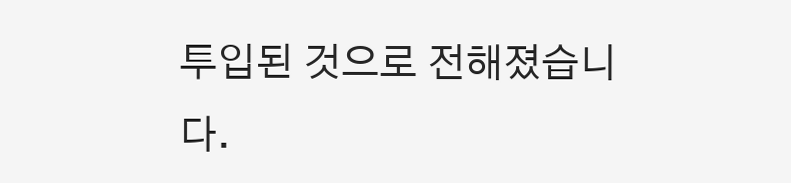투입된 것으로 전해졌습니다.